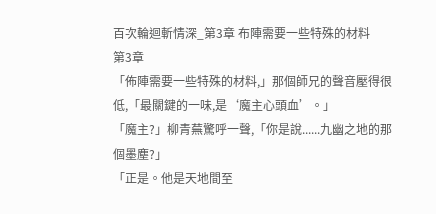百次輪迴斬情深_第3章 布陣需要一些特殊的材料
第3章
「佈陣需要一些特殊的材料,」那個師兄的聲音壓得很低,「最關鍵的一味,是‘魔主心頭血’。」
「魔主?」柳青蕪驚呼一聲,「你是說......九幽之地的那個墨塵?」
「正是。他是天地間至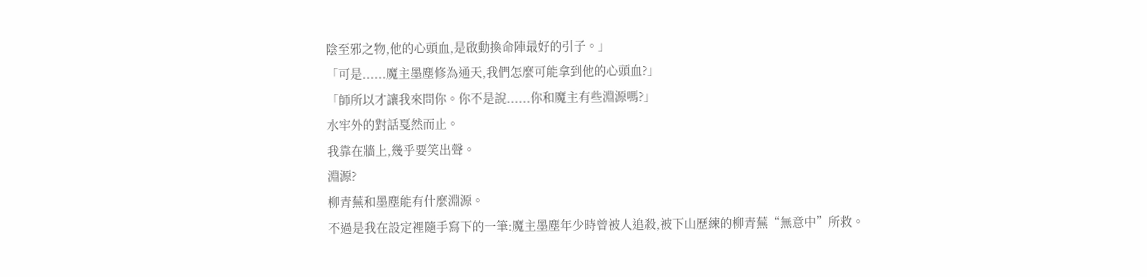陰至邪之物,他的心頭血,是啟動換命陣最好的引子。」
「可是......魔主墨塵修為通天,我們怎麼可能拿到他的心頭血?」
「師所以才讓我來問你。你不是說......你和魔主有些淵源嗎?」
水牢外的對話戛然而止。
我靠在牆上,幾乎要笑出聲。
淵源?
柳青蕪和墨塵能有什麼淵源。
不過是我在設定裡隨手寫下的一筆:魔主墨塵年少時曾被人追殺,被下山歷練的柳青蕪“無意中”所救。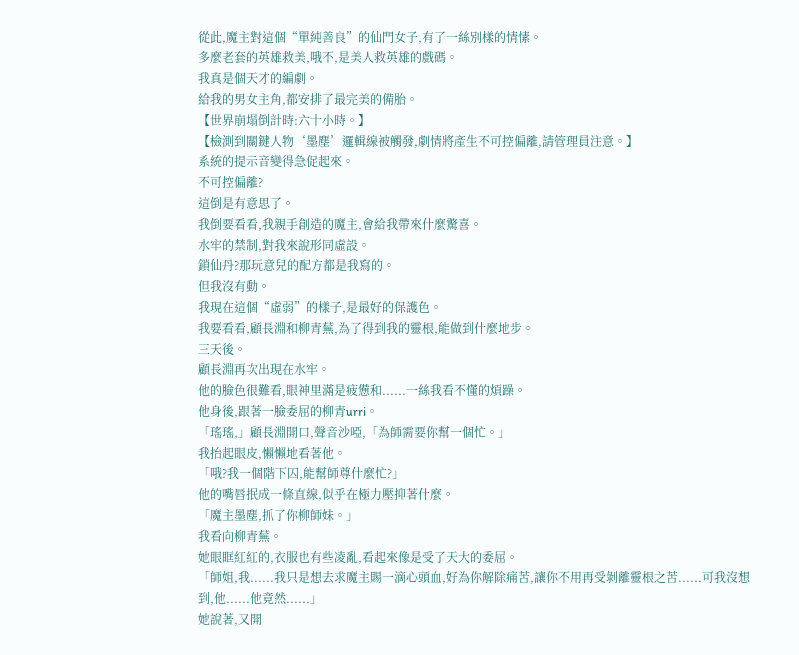從此,魔主對這個“單純善良”的仙門女子,有了一絲別樣的情愫。
多麼老套的英雄救美,哦不,是美人救英雄的戲碼。
我真是個天才的編劇。
給我的男女主角,都安排了最完美的備胎。
【世界崩塌倒計時:六十小時。】
【檢測到關鍵人物‘墨塵’邏輯線被觸發,劇情將產生不可控偏離,請管理員注意。】
系統的提示音變得急促起來。
不可控偏離?
這倒是有意思了。
我倒要看看,我親手創造的魔主,會給我帶來什麼驚喜。
水牢的禁制,對我來說形同虛設。
鎖仙丹?那玩意兒的配方都是我寫的。
但我沒有動。
我現在這個“虛弱”的樣子,是最好的保護色。
我要看看,顧長淵和柳青蕪,為了得到我的靈根,能做到什麼地步。
三天後。
顧長淵再次出現在水牢。
他的臉色很難看,眼神里滿是疲憊和......一絲我看不懂的煩躁。
他身後,跟著一臉委屈的柳青urri。
「瑤瑤,」顧長淵開口,聲音沙啞,「為師需要你幫一個忙。」
我抬起眼皮,懶懶地看著他。
「哦?我一個階下囚,能幫師尊什麼忙?」
他的嘴唇抿成一條直線,似乎在極力壓抑著什麼。
「魔主墨塵,抓了你柳師妹。」
我看向柳青蕪。
她眼眶紅紅的,衣服也有些凌亂,看起來像是受了天大的委屈。
「師姐,我......我只是想去求魔主賜一滴心頭血,好為你解除痛苦,讓你不用再受剝離靈根之苦......可我沒想到,他......他竟然......」
她說著,又開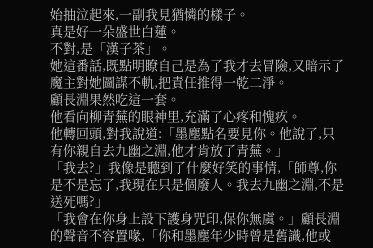始抽泣起來,一副我見猶憐的樣子。
真是好一朵盛世白蓮。
不對,是「漢子茶」。
她這番話,既點明瞭自己是為了我才去冒險,又暗示了魔主對她圖謀不軌,把責任推得一乾二淨。
顧長淵果然吃這一套。
他看向柳青蕪的眼神里,充滿了心疼和愧疚。
他轉回頭,對我說道:「墨塵點名要見你。他說了,只有你親自去九幽之淵,他才肯放了青蕪。」
「我去?」我像是聽到了什麼好笑的事情,「師尊,你是不是忘了,我現在只是個廢人。我去九幽之淵,不是送死嗎?」
「我會在你身上設下護身咒印,保你無虞。」顧長淵的聲音不容置喙,「你和墨塵年少時曾是舊識,他或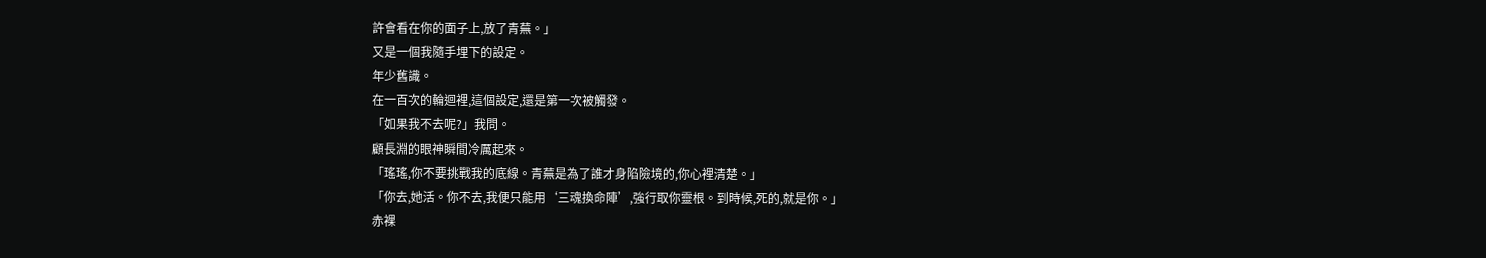許會看在你的面子上,放了青蕪。」
又是一個我隨手埋下的設定。
年少舊識。
在一百次的輪迴裡,這個設定,還是第一次被觸發。
「如果我不去呢?」我問。
顧長淵的眼神瞬間冷厲起來。
「瑤瑤,你不要挑戰我的底線。青蕪是為了誰才身陷險境的,你心裡清楚。」
「你去,她活。你不去,我便只能用‘三魂換命陣’,強行取你靈根。到時候,死的,就是你。」
赤裸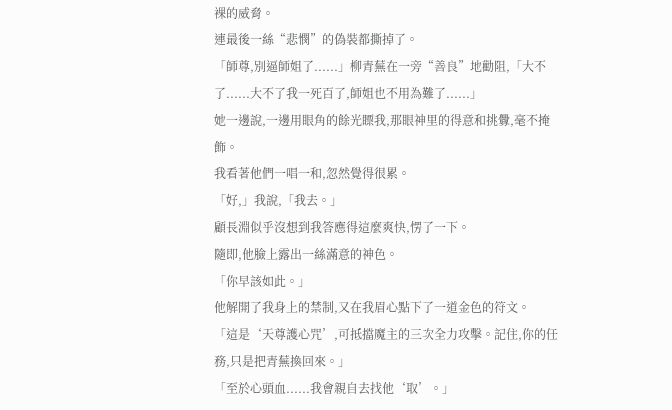裸的威脅。
連最後一絲“悲憫”的偽裝都撕掉了。
「師尊,別逼師姐了......」柳青蕪在一旁“善良”地勸阻,「大不了......大不了我一死百了,師姐也不用為難了......」
她一邊說,一邊用眼角的餘光瞟我,那眼神里的得意和挑釁,毫不掩飾。
我看著他們一唱一和,忽然覺得很累。
「好,」我說,「我去。」
顧長淵似乎沒想到我答應得這麼爽快,愣了一下。
隨即,他臉上露出一絲滿意的神色。
「你早該如此。」
他解開了我身上的禁制,又在我眉心點下了一道金色的符文。
「這是‘天尊護心咒’,可抵擋魔主的三次全力攻擊。記住,你的任務,只是把青蕪換回來。」
「至於心頭血......我會親自去找他‘取’。」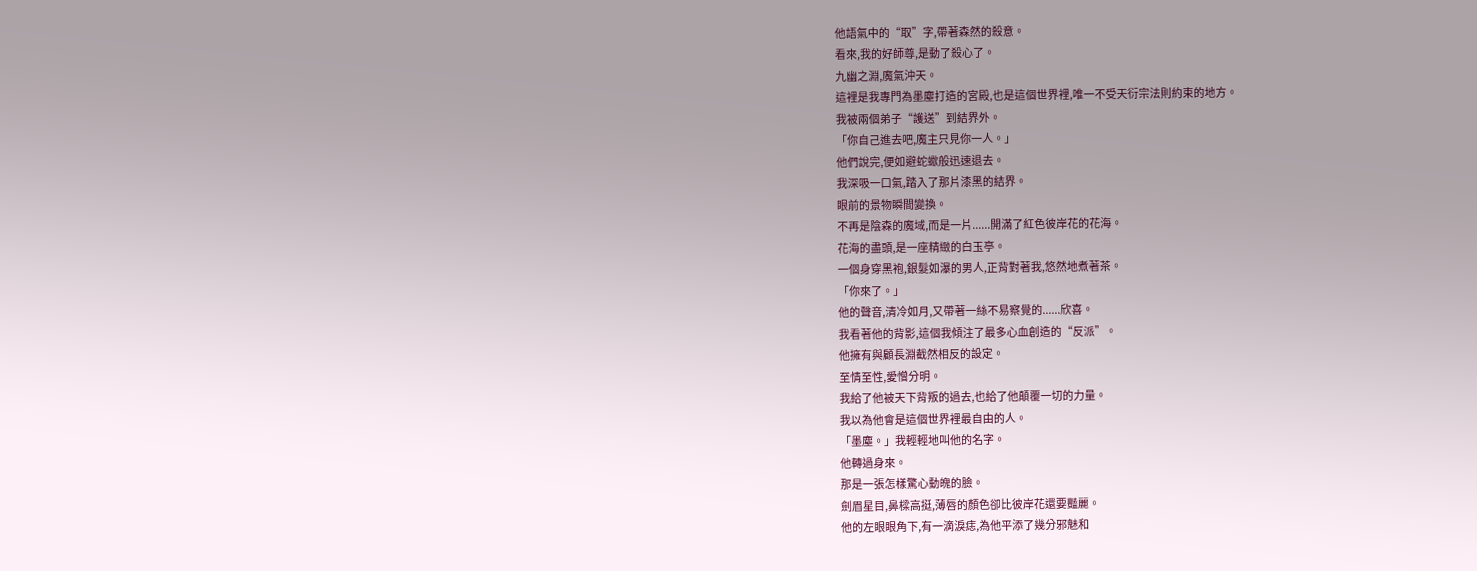他語氣中的“取”字,帶著森然的殺意。
看來,我的好師尊,是動了殺心了。
九幽之淵,魔氣沖天。
這裡是我專門為墨塵打造的宮殿,也是這個世界裡,唯一不受天衍宗法則約束的地方。
我被兩個弟子“護送”到結界外。
「你自己進去吧,魔主只見你一人。」
他們說完,便如避蛇蠍般迅速退去。
我深吸一口氣,踏入了那片漆黑的結界。
眼前的景物瞬間變換。
不再是陰森的魔域,而是一片......開滿了紅色彼岸花的花海。
花海的盡頭,是一座精緻的白玉亭。
一個身穿黑袍,銀髮如瀑的男人,正背對著我,悠然地煮著茶。
「你來了。」
他的聲音,清冷如月,又帶著一絲不易察覺的......欣喜。
我看著他的背影,這個我傾注了最多心血創造的“反派”。
他擁有與顧長淵截然相反的設定。
至情至性,愛憎分明。
我給了他被天下背叛的過去,也給了他顛覆一切的力量。
我以為他會是這個世界裡最自由的人。
「墨塵。」我輕輕地叫他的名字。
他轉過身來。
那是一張怎樣驚心動魄的臉。
劍眉星目,鼻樑高挺,薄唇的顏色卻比彼岸花還要豔麗。
他的左眼眼角下,有一滴淚痣,為他平添了幾分邪魅和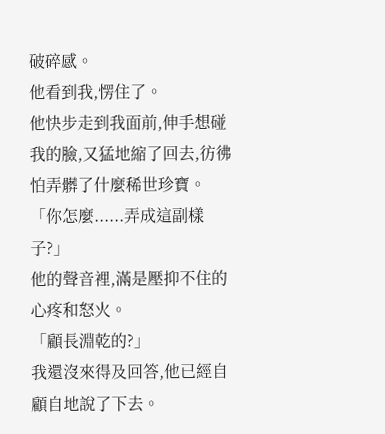破碎感。
他看到我,愣住了。
他快步走到我面前,伸手想碰我的臉,又猛地縮了回去,彷彿怕弄髒了什麼稀世珍寶。
「你怎麼......弄成這副樣子?」
他的聲音裡,滿是壓抑不住的心疼和怒火。
「顧長淵乾的?」
我還沒來得及回答,他已經自顧自地說了下去。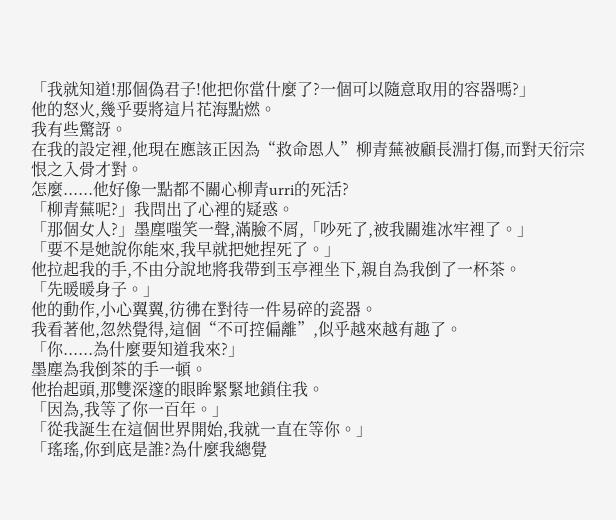「我就知道!那個偽君子!他把你當什麼了?一個可以隨意取用的容器嗎?」
他的怒火,幾乎要將這片花海點燃。
我有些驚訝。
在我的設定裡,他現在應該正因為“救命恩人”柳青蕪被顧長淵打傷,而對天衍宗恨之入骨才對。
怎麼......他好像一點都不關心柳青urri的死活?
「柳青蕪呢?」我問出了心裡的疑惑。
「那個女人?」墨塵嗤笑一聲,滿臉不屑,「吵死了,被我關進冰牢裡了。」
「要不是她說你能來,我早就把她捏死了。」
他拉起我的手,不由分說地將我帶到玉亭裡坐下,親自為我倒了一杯茶。
「先暖暖身子。」
他的動作,小心翼翼,彷彿在對待一件易碎的瓷器。
我看著他,忽然覺得,這個“不可控偏離”,似乎越來越有趣了。
「你......為什麼要知道我來?」
墨塵為我倒茶的手一頓。
他抬起頭,那雙深邃的眼眸緊緊地鎖住我。
「因為,我等了你一百年。」
「從我誕生在這個世界開始,我就一直在等你。」
「瑤瑤,你到底是誰?為什麼我總覺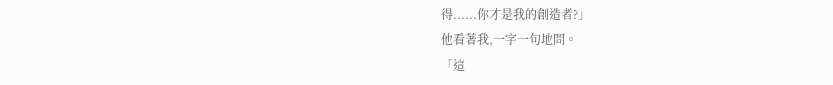得......你才是我的創造者?」
他看著我,一字一句地問。
「這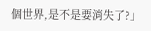個世界,是不是要消失了?」